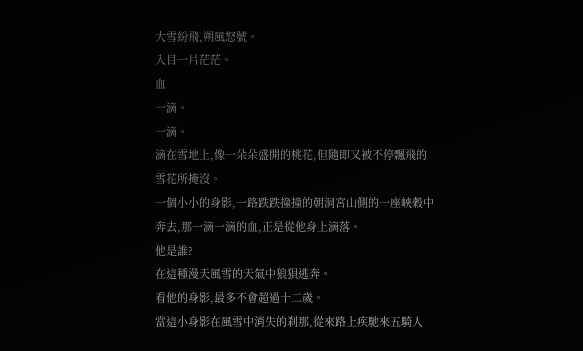大雪紛飛,朔風怒號。
入目一片茫茫。
血
一滴。
一滴。
滴在雪地上,像一朵朵盛開的桃花,但隨即又被不停飄飛的雪花所掩沒。
一個小小的身影,一路跌跌撞撞的朝洞宮山側的一座峽穀中奔去,那一滴一滴的血,正是從他身上滴落。
他是誰?
在這種漫天風雪的天氣中狼狽逃奔。
看他的身影,最多不會超過十二歲。
當這小身影在風雪中消失的刹那,從來路上疾馳來五騎人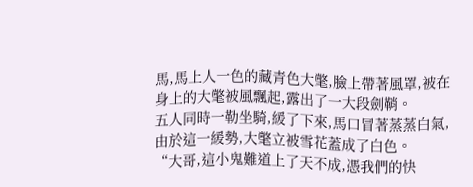馬,馬上人一色的藏青色大氅,臉上帶著風罩,被在身上的大氅被風飄起,露出了一大段劍鞘。
五人同時一勒坐騎,緩了下來,馬口冒著蒸蒸白氣,由於這一緩勢,大氅立被雪花蓋成了白色。
“大哥,這小鬼難道上了天不成,憑我們的快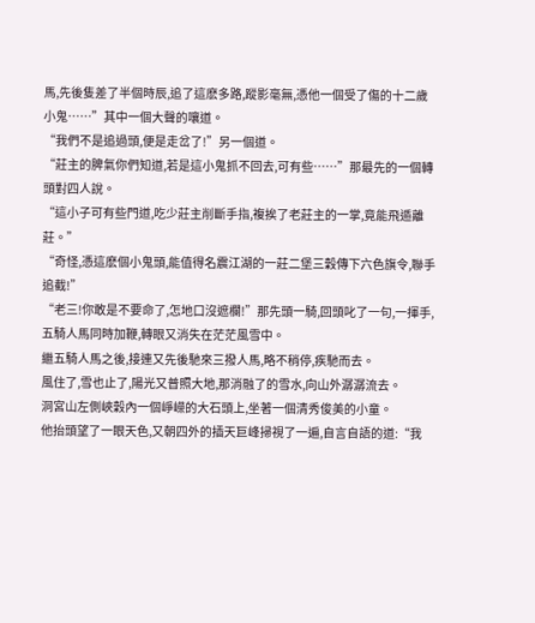馬,先後隻差了半個時辰,追了這麽多路,蹤影毫無,憑他一個受了傷的十二歲小鬼……”其中一個大聲的嚷道。
“我們不是追過頭,便是走岔了!”另一個道。
“莊主的脾氣你們知道,若是這小鬼抓不回去,可有些……”那最先的一個轉頭對四人說。
“這小子可有些門道,吃少莊主削斷手指,複挨了老莊主的一掌,竟能飛遁離莊。”
“奇怪,憑這麽個小鬼頭,能值得名震江湖的一莊二堡三穀傳下六色旗令,聯手追截!”
“老三!你敢是不要命了,怎地口沒遮欄!”那先頭一騎,回頭叱了一句,一揮手,五騎人馬同時加鞭,轉眼又消失在茫茫風雪中。
繼五騎人馬之後,接連又先後馳來三撥人馬,略不稍停,疾馳而去。
風住了,雪也止了,陽光又普照大地,那消融了的雪水,向山外潺潺流去。
洞宮山左側峽穀內一個崢嶸的大石頭上,坐著一個清秀俊美的小童。
他抬頭望了一眼天色,又朝四外的插天巨峰掃視了一遍,自言自語的道:“我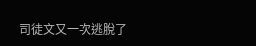司徒文又一次逃脫了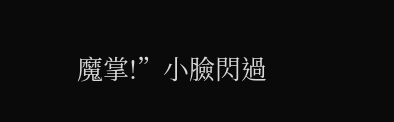魔掌!”小臉閃過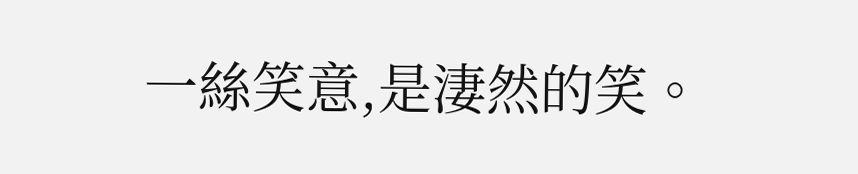一絲笑意,是淒然的笑。